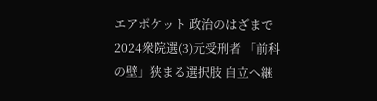エアポケット 政治のはざまで 2024衆院選(3)元受刑者 「前科の壁」狭まる選択肢 自立へ継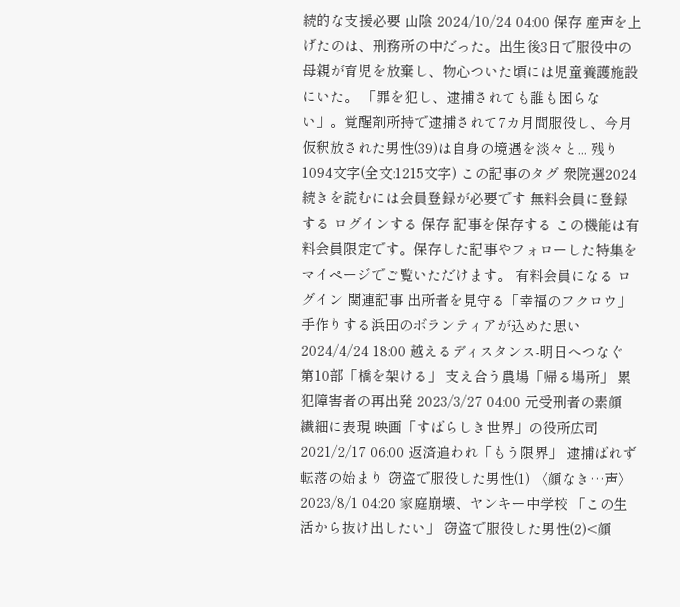続的な支援必要 山陰 2024/10/24 04:00 保存 産声を上げたのは、刑務所の中だった。出生後3日で服役中の母親が育児を放棄し、物心ついた頃には児童養護施設にいた。 「罪を犯し、逮捕されても誰も困らない」。覚醒剤所持で逮捕されて7カ月間服役し、今月仮釈放された男性(39)は自身の境遇を淡々と... 残り1094文字(全文:1215文字) この記事のタグ 衆院選2024 続きを読むには会員登録が必要です 無料会員に登録する ログインする 保存 記事を保存する この機能は有料会員限定です。保存した記事やフォローした特集をマイページでご覧いただけます。 有料会員になる ログイン 関連記事 出所者を見守る「幸福のフクロウ」 手作りする浜田のボランティアが込めた思い 2024/4/24 18:00 越えるディスタンス-明日へつなぐ 第10部「橋を架ける」 支え合う農場「帰る場所」 累犯障害者の再出発 2023/3/27 04:00 元受刑者の素顔 繊細に表現 映画「すばらしき世界」の役所広司 2021/2/17 06:00 返済追われ「もう限界」 逮捕ばれず 転落の始まり 窃盗で服役した男性(1) 〈顔なき…声〉 2023/8/1 04:20 家庭崩壊、ヤンキー中学校 「この生活から抜け出したい」 窃盗で服役した男性(2)<顔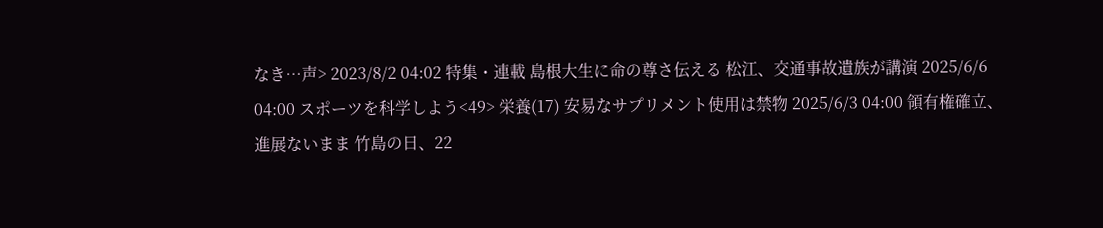なき…声> 2023/8/2 04:02 特集・連載 島根大生に命の尊さ伝える 松江、交通事故遺族が講演 2025/6/6 04:00 スポーツを科学しよう<49> 栄養(17) 安易なサプリメント使用は禁物 2025/6/3 04:00 領有権確立、進展ないまま 竹島の日、22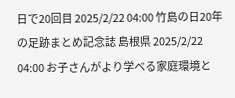日で20回目 2025/2/22 04:00 竹島の日20年の足跡まとめ記念誌 島根県 2025/2/22 04:00 お子さんがより学べる家庭環境と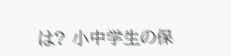は? 小中学生の保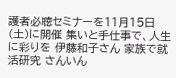護者必聴セミナーを11月15日(土)に開催 集いと手仕事で、人生に彩りを 伊藤和子さん 家族で就活研究 さんいん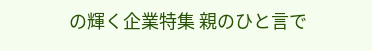の輝く企業特集 親のひと言で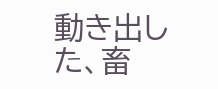動き出した、畜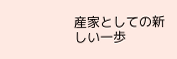産家としての新しい一歩